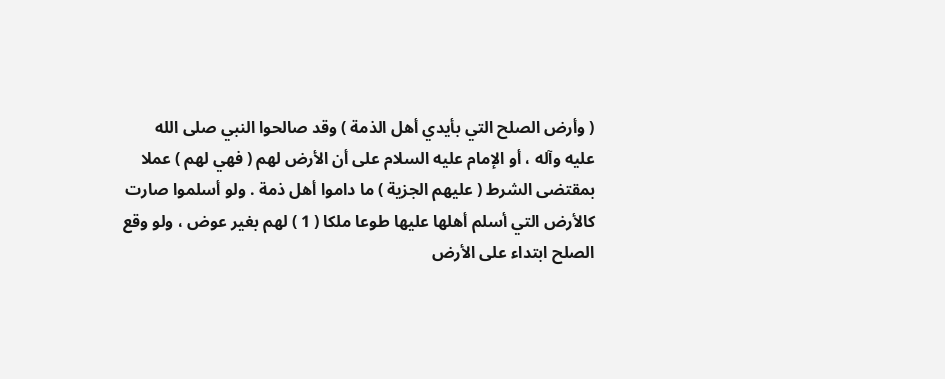( وأرض الصلح التي بأيدي أهل الذمة ) وقد صالحوا النبي صلى الله
عليه وآله ، أو الإمام عليه السلام على أن الأرض لهم ( فهي لهم ) عملا
بمقتضى الشرط ( عليهم الجزية ) ما داموا أهل ذمة . ولو أسلموا صارت
كالأرض التي أسلم أهلها عليها طوعا ملكا ( 1 ) لهم بغير عوض ، ولو وقع
الصلح ابتداء على الأرض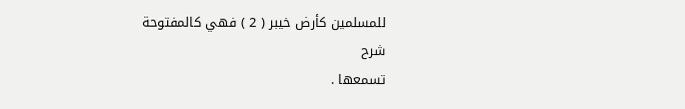للمسلمين كأرض خيبر ( 2 ) فهي كالمفتوحة
شرح
تسمعها .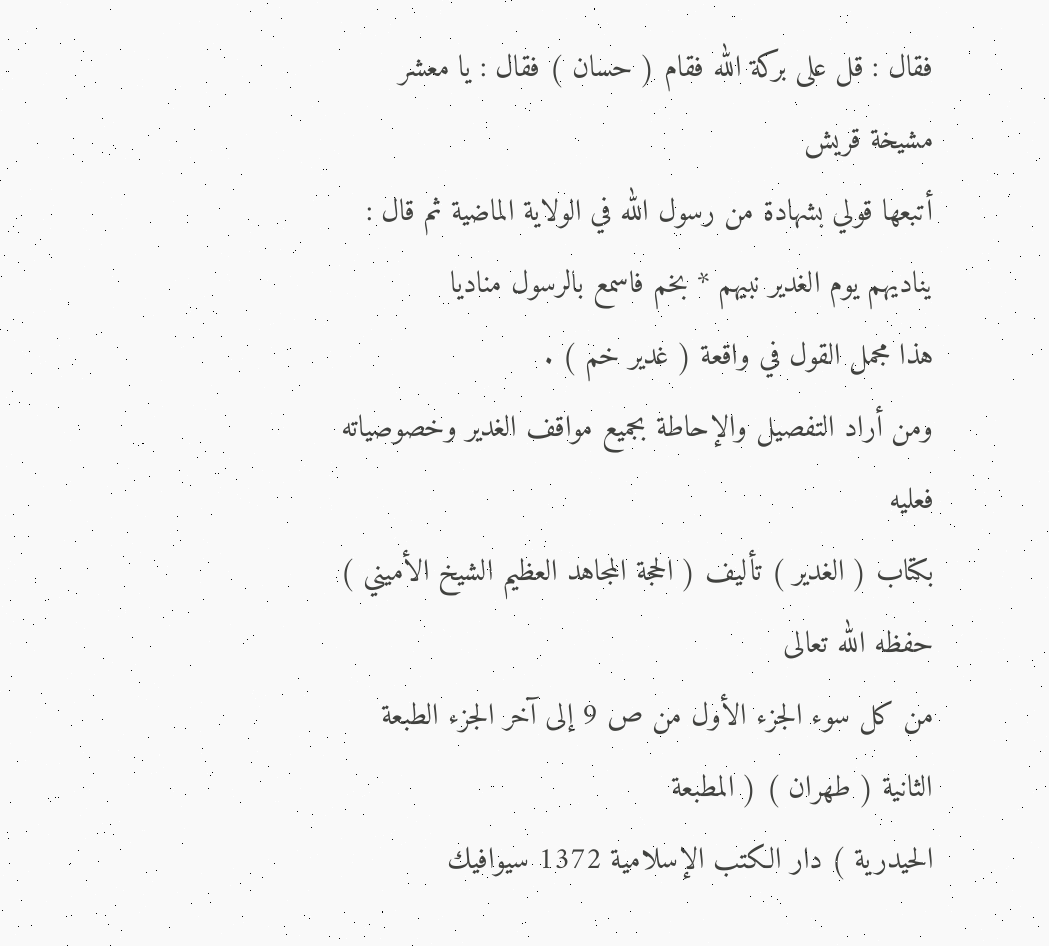فقال : قل على بركة الله فقام ( حسان ) فقال : يا معشر مشيخة قريش
أتبعها قولي بشهادة من رسول الله في الولاية الماضية ثم قال :
يناديهم يوم الغدير نبيهم * بخم فاسمع بالرسول مناديا
هذا مجمل القول في واقعة ( غدير خم ) .
ومن أراد التفصيل والإحاطة بجميع مواقف الغدير وخصوصياته فعليه
بكتاب ( الغدير ) تأليف ( الحجة المجاهد العظيم الشيخ الأميني ) حفظه الله تعالى
من كل سوء الجزء الأول من ص 9 إلى آخر الجزء الطبعة الثانية ( طهران ) ( المطبعة
الحيدرية ) دار الكتب الإسلامية 1372 سيوافيك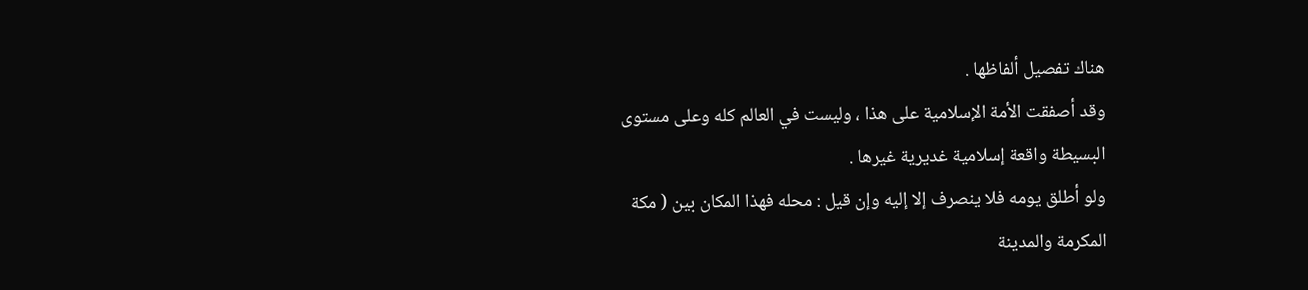هناك تفصيل ألفاظها .
وقد أصفقت الأمة الإسلامية على هذا ، وليست في العالم كله وعلى مستوى
البسيطة واقعة إسلامية غديرية غيرها .
ولو أطلق يومه فلا ينصرف إلا إليه وإن قيل : محله فهذا المكان بين ( مكة
المكرمة والمدينة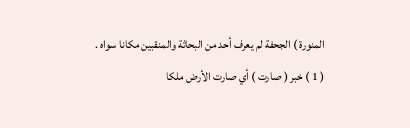المنورة ) الجحفة لم يعرف أحد من البحاثة والمنقبين مكانا سواه .
( 1 ) خبر ( صارت ) أي صارت الأرض ملكا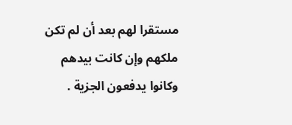مستقرا لهم بعد أن لم تكن
ملكهم وإن كانت بيدهم وكانوا يدفعون الجزية .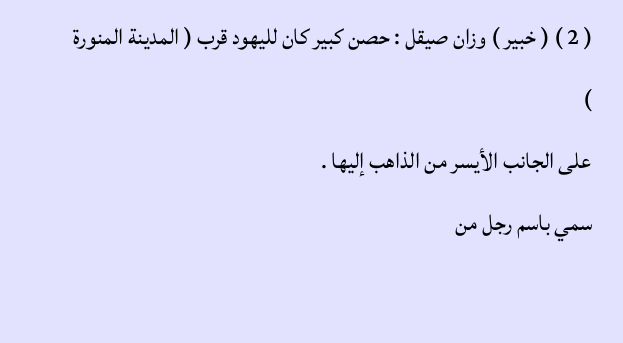( 2 ) ( خبير ) وزان صيقل : حصن كبير كان لليهود قرب ( المدينة المنورة )
على الجانب الأيسر من الذاهب إليها .
سمي باسم رجل من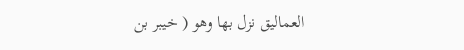العماليق نزل بها وهو ( خيبر بن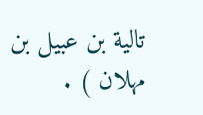تالية بن عبيل بن مهلان ) .